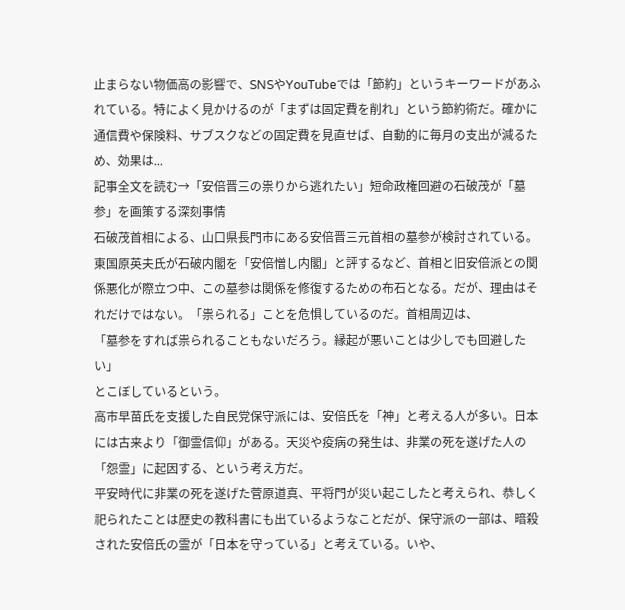止まらない物価高の影響で、SNSやYouTubeでは「節約」というキーワードがあふれている。特によく見かけるのが「まずは固定費を削れ」という節約術だ。確かに通信費や保険料、サブスクなどの固定費を見直せば、自動的に毎月の支出が減るため、効果は...
記事全文を読む→「安倍晋三の祟りから逃れたい」短命政権回避の石破茂が「墓参」を画策する深刻事情
石破茂首相による、山口県長門市にある安倍晋三元首相の墓参が検討されている。東国原英夫氏が石破内閣を「安倍憎し内閣」と評するなど、首相と旧安倍派との関係悪化が際立つ中、この墓参は関係を修復するための布石となる。だが、理由はそれだけではない。「祟られる」ことを危惧しているのだ。首相周辺は、
「墓参をすれば祟られることもないだろう。縁起が悪いことは少しでも回避したい」
とこぼしているという。
高市早苗氏を支援した自民党保守派には、安倍氏を「神」と考える人が多い。日本には古来より「御霊信仰」がある。天災や疫病の発生は、非業の死を遂げた人の「怨霊」に起因する、という考え方だ。
平安時代に非業の死を遂げた菅原道真、平将門が災い起こしたと考えられ、恭しく祀られたことは歴史の教科書にも出ているようなことだが、保守派の一部は、暗殺された安倍氏の霊が「日本を守っている」と考えている。いや、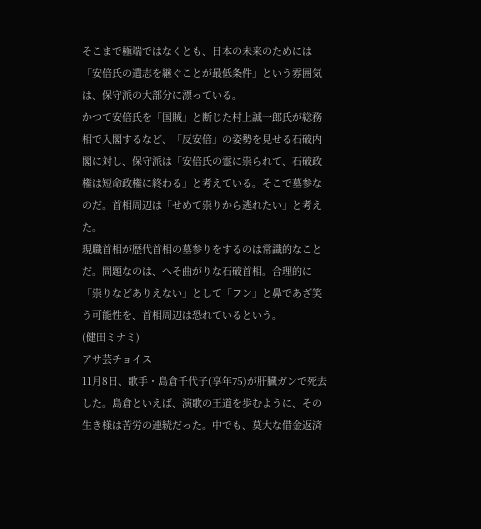そこまで極端ではなくとも、日本の未来のためには「安倍氏の遺志を継ぐことが最低条件」という雰囲気は、保守派の大部分に漂っている。
かつて安倍氏を「国賊」と断じた村上誠一郎氏が総務相で入閣するなど、「反安倍」の姿勢を見せる石破内閣に対し、保守派は「安倍氏の霊に祟られて、石破政権は短命政権に終わる」と考えている。そこで墓参なのだ。首相周辺は「せめて祟りから逃れたい」と考えた。
現職首相が歴代首相の墓参りをするのは常識的なことだ。問題なのは、へそ曲がりな石破首相。合理的に「祟りなどありえない」として「フン」と鼻であざ笑う可能性を、首相周辺は恐れているという。
(健田ミナミ)
アサ芸チョイス
11月8日、歌手・島倉千代子(享年75)が肝臓ガンで死去した。島倉といえば、演歌の王道を歩むように、その生き様は苦労の連続だった。中でも、莫大な借金返済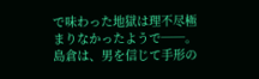で味わった地獄は理不尽極まりなかったようで──。島倉は、男を信じて手形の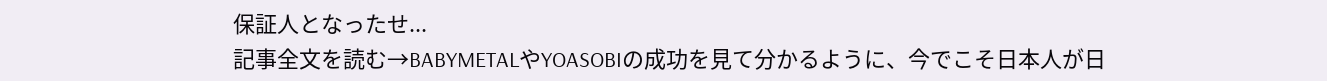保証人となったせ...
記事全文を読む→BABYMETALやYOASOBIの成功を見て分かるように、今でこそ日本人が日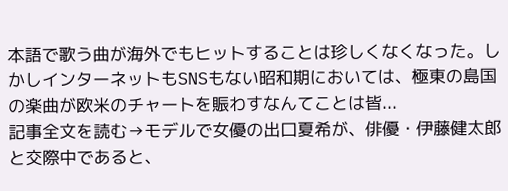本語で歌う曲が海外でもヒットすることは珍しくなくなった。しかしインターネットもSNSもない昭和期においては、極東の島国の楽曲が欧米のチャートを賑わすなんてことは皆...
記事全文を読む→モデルで女優の出口夏希が、俳優・伊藤健太郎と交際中であると、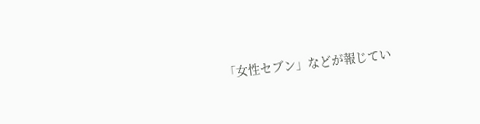「女性セブン」などが報じてい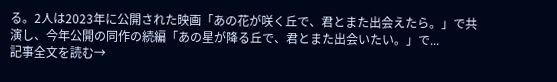る。2人は2023年に公開された映画「あの花が咲く丘で、君とまた出会えたら。」で共演し、今年公開の同作の続編「あの星が降る丘で、君とまた出会いたい。」で...
記事全文を読む→